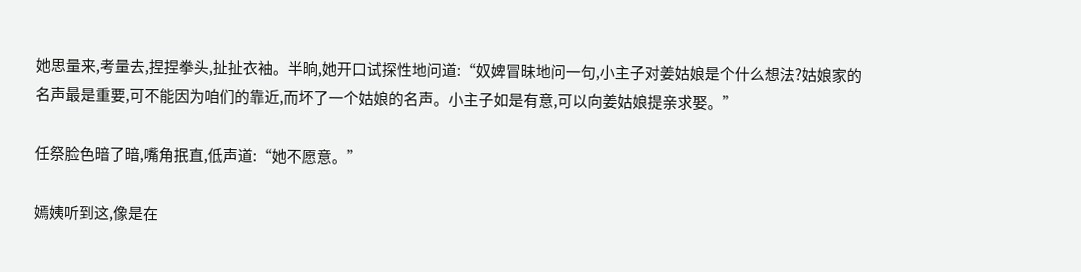她思量来,考量去,捏捏拳头,扯扯衣袖。半晌,她开口试探性地问道:“奴婢冒昧地问一句,小主子对姜姑娘是个什么想法?姑娘家的名声最是重要,可不能因为咱们的靠近,而坏了一个姑娘的名声。小主子如是有意,可以向姜姑娘提亲求娶。”

任祭脸色暗了暗,嘴角抿直,低声道:“她不愿意。”

嫣姨听到这,像是在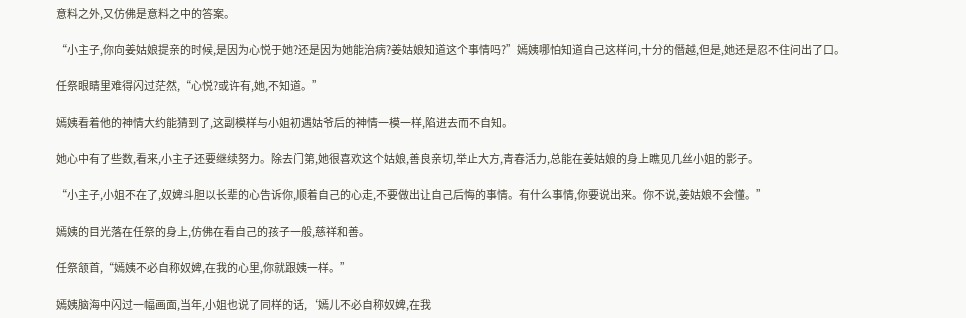意料之外,又仿佛是意料之中的答案。

“小主子,你向姜姑娘提亲的时候,是因为心悦于她?还是因为她能治病?姜姑娘知道这个事情吗?”嫣姨哪怕知道自己这样问,十分的僭越,但是,她还是忍不住问出了口。

任祭眼睛里难得闪过茫然,“心悦?或许有,她,不知道。”

嫣姨看着他的神情大约能猜到了,这副模样与小姐初遇姑爷后的神情一模一样,陷进去而不自知。

她心中有了些数,看来,小主子还要继续努力。除去门第,她很喜欢这个姑娘,善良亲切,举止大方,青春活力,总能在姜姑娘的身上瞧见几丝小姐的影子。

“小主子,小姐不在了,奴婢斗胆以长辈的心告诉你,顺着自己的心走,不要做出让自己后悔的事情。有什么事情,你要说出来。你不说,姜姑娘不会懂。”

嫣姨的目光落在任祭的身上,仿佛在看自己的孩子一般,慈祥和善。

任祭颔首,“嫣姨不必自称奴婢,在我的心里,你就跟姨一样。”

嫣姨脑海中闪过一幅画面,当年,小姐也说了同样的话,‘嫣儿不必自称奴婢,在我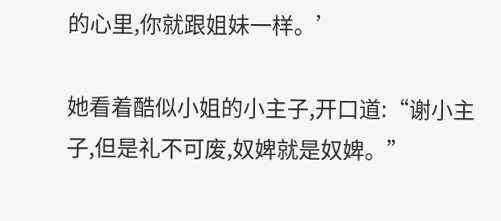的心里,你就跟姐妹一样。’

她看着酷似小姐的小主子,开口道:“谢小主子,但是礼不可废,奴婢就是奴婢。”